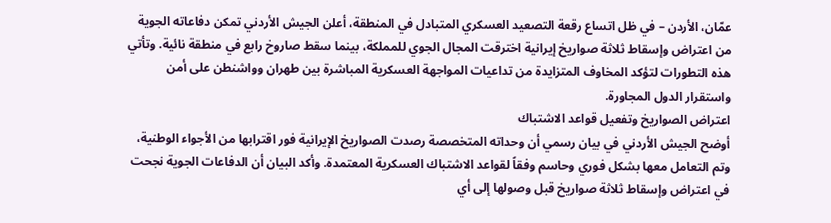عمّان، الأردن – في ظل اتساع رقعة التصعيد العسكري المتبادل في المنطقة، أعلن الجيش الأردني تمكن دفاعاته الجوية من اعتراض وإسقاط ثلاثة صواريخ إيرانية اخترقت المجال الجوي للمملكة، بينما سقط صاروخ رابع في منطقة نائية. وتأتي هذه التطورات لتؤكد المخاوف المتزايدة من تداعيات المواجهة العسكرية المباشرة بين طهران وواشنطن على أمن واستقرار الدول المجاورة.
اعتراض الصواريخ وتفعيل قواعد الاشتباك
أوضح الجيش الأردني في بيان رسمي أن وحداته المتخصصة رصدت الصواريخ الإيرانية فور اقترابها من الأجواء الوطنية، وتم التعامل معها بشكل فوري وحاسم وفقاً لقواعد الاشتباك العسكرية المعتمدة. وأكد البيان أن الدفاعات الجوية نجحت في اعتراض وإسقاط ثلاثة صواريخ قبل وصولها إلى أي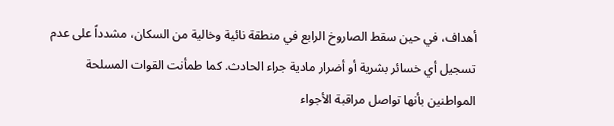أهداف، في حين سقط الصاروخ الرابع في منطقة نائية وخالية من السكان، مشدداً على عدم تسجيل أي خسائر بشرية أو أضرار مادية جراء الحادث. كما طمأنت القوات المسلحة المواطنين بأنها تواصل مراقبة الأجواء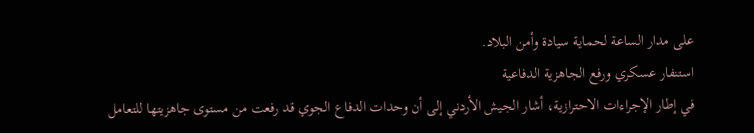على مدار الساعة لحماية سيادة وأمن البلاد.
استنفار عسكري ورفع الجاهزية الدفاعية
في إطار الإجراءات الاحترازية، أشار الجيش الأردني إلى أن وحدات الدفاع الجوي قد رفعت من مستوى جاهزيتها للتعامل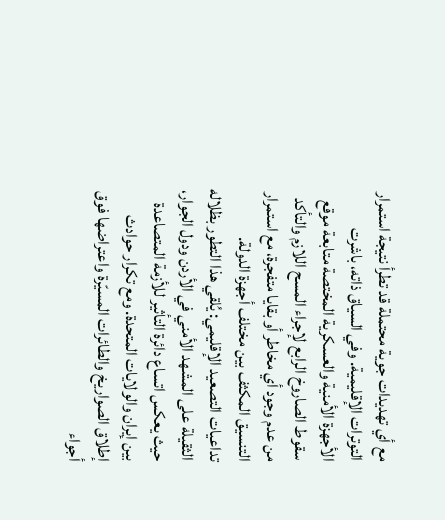مع أي تهديدات جوية محتملة قد تطرأ نتيجة استمرار التوترات الإقليمية. وفي السياق ذاته، باشرت الأجهزة الأمنية والعسكرية المختصة متابعة موقع سقوط الصاروخ الرابع لإجراء المسح اللازم والتأكد من عدم وجود أي مخاطر أو بقايا متفجرة، مع استمرار التنسيق المكثف بين مختلف أجهزة الدولة.
تداعيات التصعيد الإقليمي: يُلقي هذا التطور بظلاله الثقيلة على المشهد الأمني في الأردن ودول الجوار، حيث يعكس اتساع دائرة التأثير للأزمة المتصاعدة بين إيران والولايات المتحدة. ومع تكرار حوادث إطلاق الصواريخ والطائرات المسيّرة واعتراضها فوق أجواء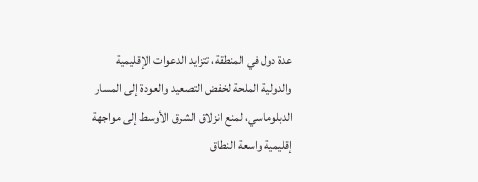عدة دول في المنطقة، تتزايد الدعوات الإقليمية والدولية الملحة لخفض التصعيد والعودة إلى المسار الدبلوماسي، لمنع انزلاق الشرق الأوسط إلى مواجهة إقليمية واسعة النطاق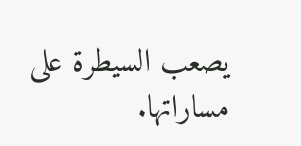يصعب السيطرة على مساراتها.